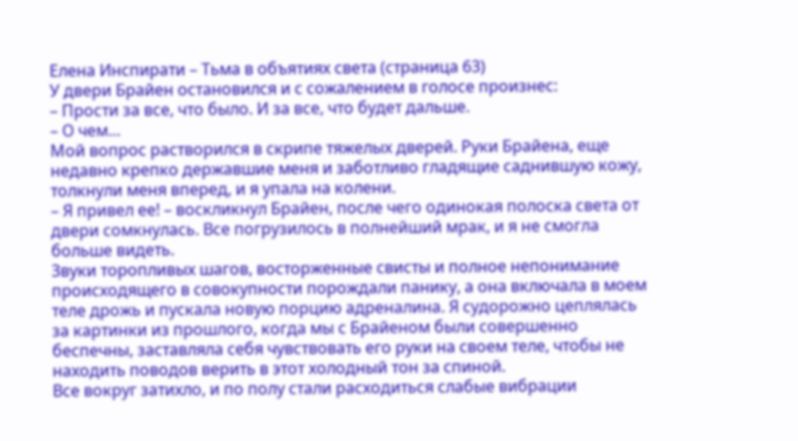Елена Инспирати – Тьма в объятиях света (страница 63)
У двери Брайен остановился и с сожалением в голосе произнес:
– Прости за все, что было. И за все, что будет дальше.
– О чем…
Мой вопрос растворился в скрипе тяжелых дверей. Руки Брайена, еще недавно крепко державшие меня и заботливо гладящие саднившую кожу, толкнули меня вперед, и я упала на колени.
– Я привел ее! – воскликнул Брайен, после чего одинокая полоска света от двери сомкнулась. Все погрузилось в полнейший мрак, и я не смогла больше видеть.
Звуки торопливых шагов, восторженные свисты и полное непонимание происходящего в совокупности порождали панику, а она включала в моем теле дрожь и пускала новую порцию адреналина. Я судорожно цеплялась за картинки из прошлого, когда мы с Брайеном были совершенно беспечны, заставляла себя чувствовать его руки на своем теле, чтобы не находить поводов верить в этот холодный тон за спиной.
Все вокруг затихло, и по полу стали расходиться слабые вибрации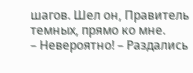шагов. Шел он, Правитель темных, прямо ко мне.
– Невероятно! – Раздались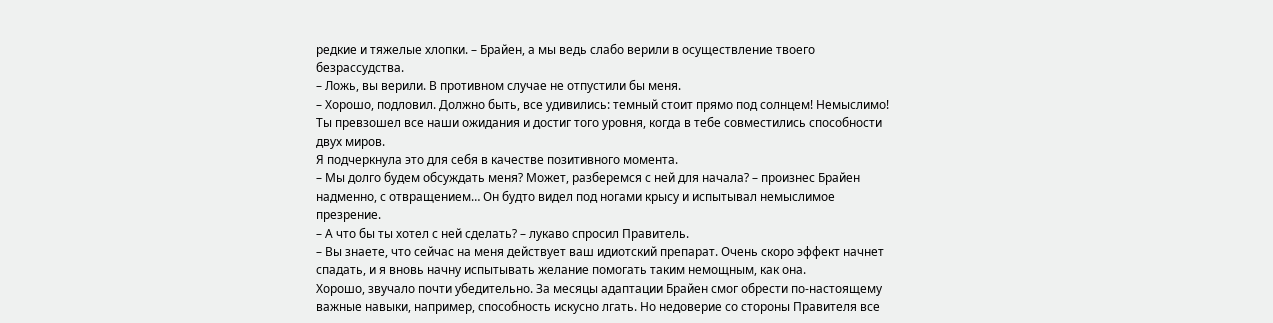редкие и тяжелые хлопки. – Брайен, а мы ведь слабо верили в осуществление твоего безрассудства.
– Ложь, вы верили. В противном случае не отпустили бы меня.
– Хорошо, подловил. Должно быть, все удивились: темный стоит прямо под солнцем! Немыслимо! Ты превзошел все наши ожидания и достиг того уровня, когда в тебе совместились способности двух миров.
Я подчеркнула это для себя в качестве позитивного момента.
– Мы долго будем обсуждать меня? Может, разберемся с ней для начала? – произнес Брайен надменно, с отвращением… Он будто видел под ногами крысу и испытывал немыслимое презрение.
– А что бы ты хотел с ней сделать? – лукаво спросил Правитель.
– Вы знаете, что сейчас на меня действует ваш идиотский препарат. Очень скоро эффект начнет спадать, и я вновь начну испытывать желание помогать таким немощным, как она.
Хорошо, звучало почти убедительно. За месяцы адаптации Брайен смог обрести по-настоящему важные навыки, например, способность искусно лгать. Но недоверие со стороны Правителя все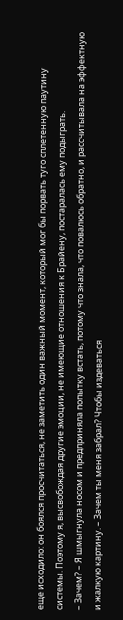еще исходило: он боялся просчитаться, не заметить один важный момент, который мог бы порвать туго сплетенную паутину системы. Поэтому я, высвобождая другие эмоции, не имеющие отношения к Брайену, постаралась ему подыграть.
– Зачем? – Я шмыгнула носом и предприняла попытку встать, потому что знала, что повалюсь обратно, и рассчитывала на эффектную и жалкую картину. – Зачем ты меня забрал? Чтобы издеваться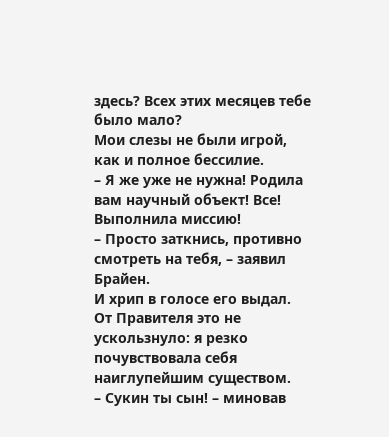здесь? Всех этих месяцев тебе было мало?
Мои слезы не были игрой, как и полное бессилие.
– Я же уже не нужна! Родила вам научный объект! Все! Выполнила миссию!
– Просто заткнись, противно смотреть на тебя, – заявил Брайен.
И хрип в голосе его выдал.
От Правителя это не ускользнуло: я резко почувствовала себя наиглупейшим существом.
– Сукин ты сын! – миновав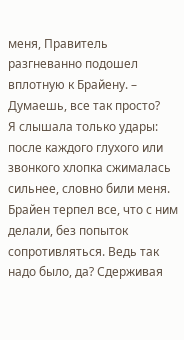меня, Правитель разгневанно подошел вплотную к Брайену. – Думаешь, все так просто?
Я слышала только удары: после каждого глухого или звонкого хлопка сжималась сильнее, словно били меня. Брайен терпел все, что с ним делали, без попыток сопротивляться. Ведь так надо было, да? Сдерживая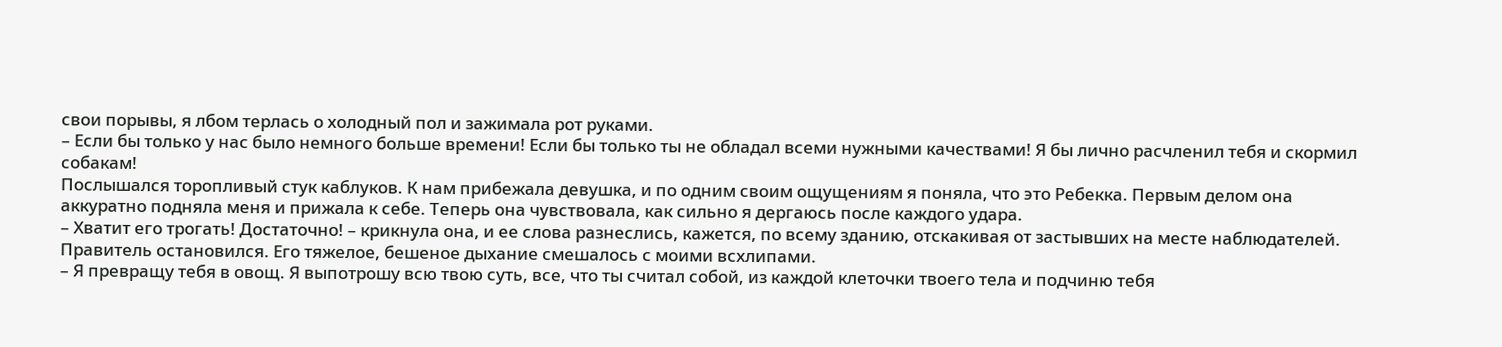свои порывы, я лбом терлась о холодный пол и зажимала рот руками.
– Если бы только у нас было немного больше времени! Если бы только ты не обладал всеми нужными качествами! Я бы лично расчленил тебя и скормил собакам!
Послышался торопливый стук каблуков. К нам прибежала девушка, и по одним своим ощущениям я поняла, что это Ребекка. Первым делом она аккуратно подняла меня и прижала к себе. Теперь она чувствовала, как сильно я дергаюсь после каждого удара.
– Хватит его трогать! Достаточно! – крикнула она, и ее слова разнеслись, кажется, по всему зданию, отскакивая от застывших на месте наблюдателей.
Правитель остановился. Его тяжелое, бешеное дыхание смешалось с моими всхлипами.
– Я превращу тебя в овощ. Я выпотрошу всю твою суть, все, что ты считал собой, из каждой клеточки твоего тела и подчиню тебя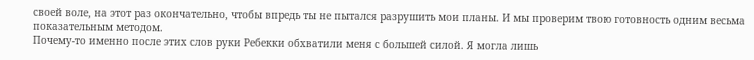своей воле, на этот раз окончательно, чтобы впредь ты не пытался разрушить мои планы. И мы проверим твою готовность одним весьма показательным методом.
Почему-то именно после этих слов руки Ребекки обхватили меня с большей силой. Я могла лишь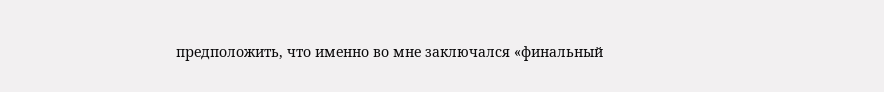предположить, что именно во мне заключался «финальный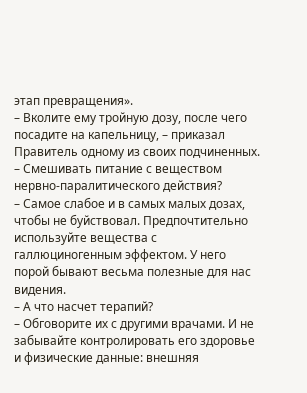этап превращения».
– Вколите ему тройную дозу, после чего посадите на капельницу, – приказал Правитель одному из своих подчиненных.
– Смешивать питание с веществом нервно-паралитического действия?
– Самое слабое и в самых малых дозах, чтобы не буйствовал. Предпочтительно используйте вещества с галлюциногенным эффектом. У него порой бывают весьма полезные для нас видения.
– А что насчет терапий?
– Обговорите их с другими врачами. И не забывайте контролировать его здоровье и физические данные: внешняя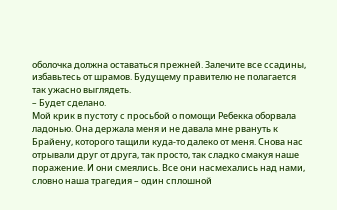оболочка должна оставаться прежней. Залечите все ссадины, избавьтесь от шрамов. Будущему правителю не полагается так ужасно выглядеть.
– Будет сделано.
Мой крик в пустоту с просьбой о помощи Ребекка оборвала ладонью. Она держала меня и не давала мне рвануть к Брайену, которого тащили куда-то далеко от меня. Снова нас отрывали друг от друга, так просто, так сладко смакуя наше поражение. И они смеялись. Все они насмехались над нами, словно наша трагедия – один сплошной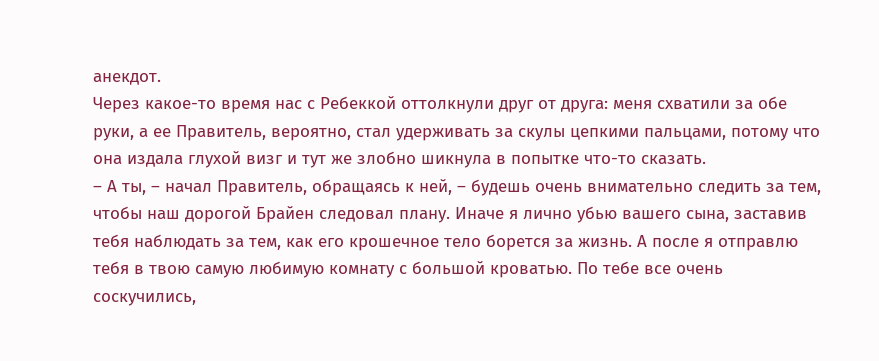анекдот.
Через какое-то время нас с Ребеккой оттолкнули друг от друга: меня схватили за обе руки, а ее Правитель, вероятно, стал удерживать за скулы цепкими пальцами, потому что она издала глухой визг и тут же злобно шикнула в попытке что-то сказать.
– А ты, – начал Правитель, обращаясь к ней, – будешь очень внимательно следить за тем, чтобы наш дорогой Брайен следовал плану. Иначе я лично убью вашего сына, заставив тебя наблюдать за тем, как его крошечное тело борется за жизнь. А после я отправлю тебя в твою самую любимую комнату с большой кроватью. По тебе все очень соскучились,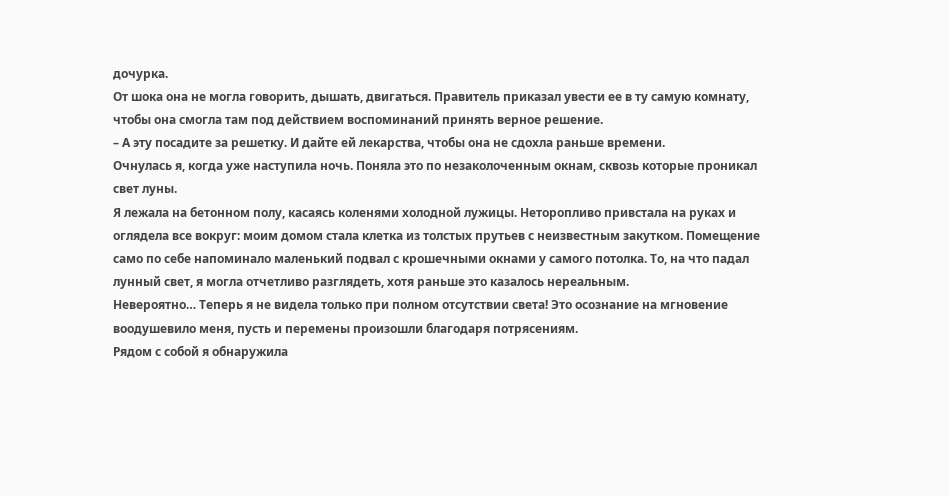дочурка.
От шока она не могла говорить, дышать, двигаться. Правитель приказал увести ее в ту самую комнату, чтобы она смогла там под действием воспоминаний принять верное решение.
– А эту посадите за решетку. И дайте ей лекарства, чтобы она не сдохла раньше времени.
Очнулась я, когда уже наступила ночь. Поняла это по незаколоченным окнам, сквозь которые проникал свет луны.
Я лежала на бетонном полу, касаясь коленями холодной лужицы. Неторопливо привстала на руках и оглядела все вокруг: моим домом стала клетка из толстых прутьев с неизвестным закутком. Помещение само по себе напоминало маленький подвал с крошечными окнами у самого потолка. То, на что падал лунный свет, я могла отчетливо разглядеть, хотя раньше это казалось нереальным.
Невероятно… Теперь я не видела только при полном отсутствии света! Это осознание на мгновение воодушевило меня, пусть и перемены произошли благодаря потрясениям.
Рядом с собой я обнаружила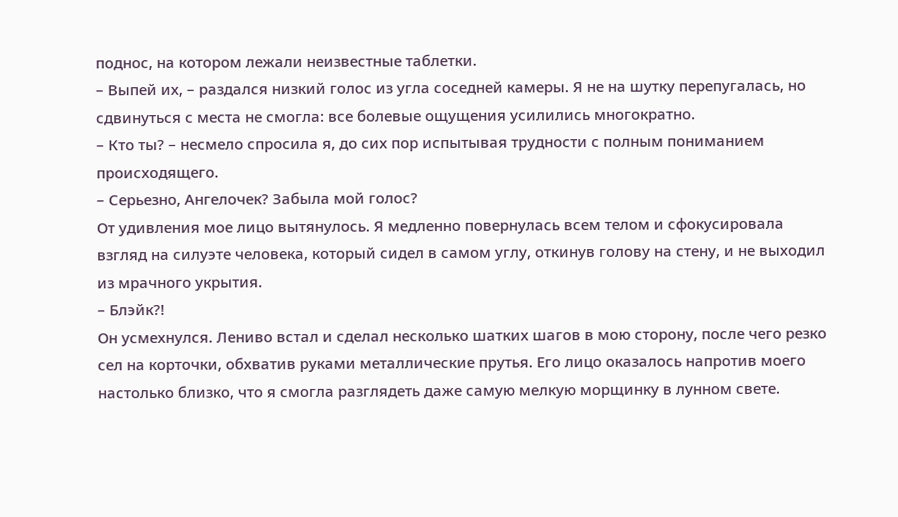поднос, на котором лежали неизвестные таблетки.
– Выпей их, – раздался низкий голос из угла соседней камеры. Я не на шутку перепугалась, но сдвинуться с места не смогла: все болевые ощущения усилились многократно.
– Кто ты? – несмело спросила я, до сих пор испытывая трудности с полным пониманием происходящего.
– Серьезно, Ангелочек? Забыла мой голос?
От удивления мое лицо вытянулось. Я медленно повернулась всем телом и сфокусировала взгляд на силуэте человека, который сидел в самом углу, откинув голову на стену, и не выходил из мрачного укрытия.
– Блэйк?!
Он усмехнулся. Лениво встал и сделал несколько шатких шагов в мою сторону, после чего резко сел на корточки, обхватив руками металлические прутья. Его лицо оказалось напротив моего настолько близко, что я смогла разглядеть даже самую мелкую морщинку в лунном свете.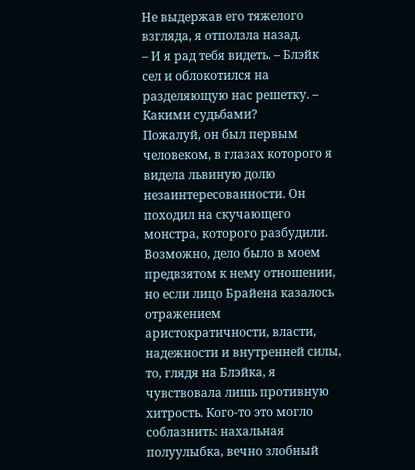Не выдержав его тяжелого взгляда, я отползла назад.
– И я рад тебя видеть. – Блэйк сел и облокотился на разделяющую нас решетку. – Какими судьбами?
Пожалуй, он был первым человеком, в глазах которого я видела львиную долю незаинтересованности. Он походил на скучающего монстра, которого разбудили. Возможно, дело было в моем предвзятом к нему отношении, но если лицо Брайена казалось отражением аристократичности, власти, надежности и внутренней силы, то, глядя на Блэйка, я чувствовала лишь противную хитрость. Кого-то это могло соблазнить: нахальная полуулыбка, вечно злобный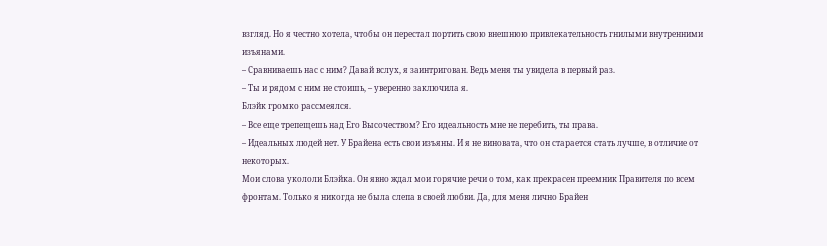взгляд. Но я честно хотела, чтобы он перестал портить свою внешнюю привлекательность гнилыми внутренними изъянами.
– Сравниваешь нас с ним? Давай вслух, я заинтригован. Ведь меня ты увидела в первый раз.
– Ты и рядом с ним не стоишь, – уверенно заключила я.
Блэйк громко рассмеялся.
– Все еще трепещешь над Его Высочеством? Его идеальность мне не перебить, ты права.
– Идеальных людей нет. У Брайена есть свои изъяны. И я не виновата, что он старается стать лучше, в отличие от некоторых.
Мои слова укололи Блэйка. Он явно ждал мои горячие речи о том, как прекрасен преемник Правителя по всем фронтам. Только я никогда не была слепа в своей любви. Да, для меня лично Брайен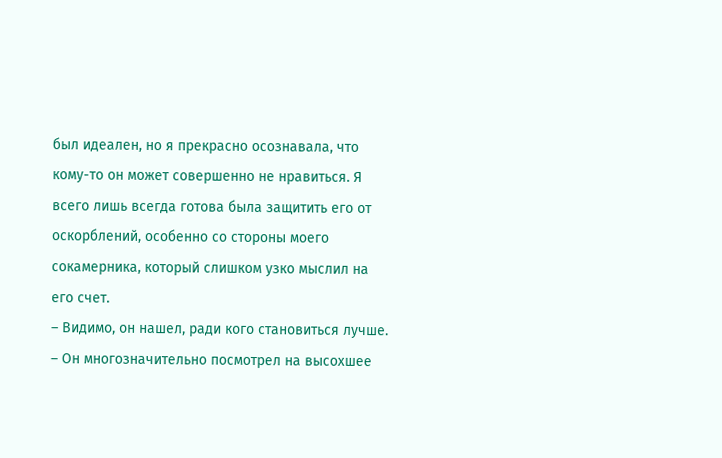был идеален, но я прекрасно осознавала, что кому-то он может совершенно не нравиться. Я всего лишь всегда готова была защитить его от оскорблений, особенно со стороны моего сокамерника, который слишком узко мыслил на его счет.
– Видимо, он нашел, ради кого становиться лучше. – Он многозначительно посмотрел на высохшее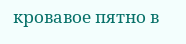кровавое пятно в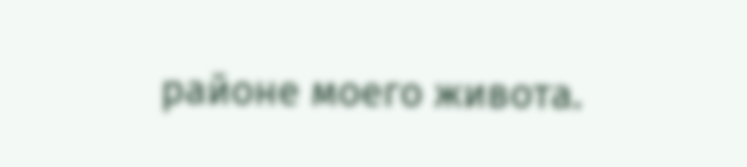районе моего живота.